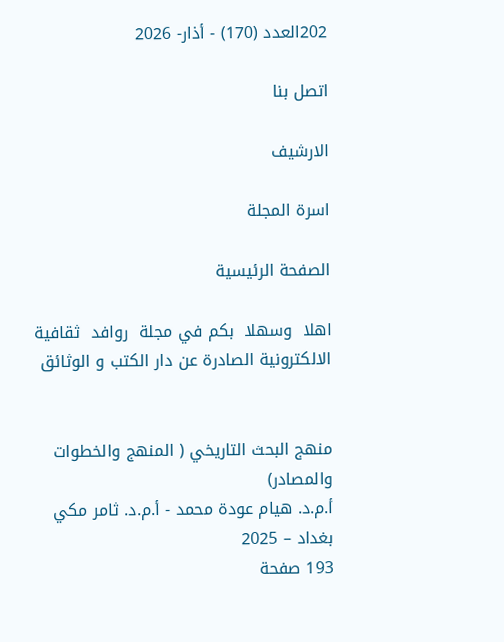202العدد (170) - أذار- 2026

اتصل بنا

الارشيف

اسرة المجلة

الصفحة الرئيسية

اهلا  وسهلا  بكم في مجلة  روافد  ثقافية  الالكترونية الصادرة عن دار الكتب و الوثائق


منهج البحث التاريخي ( المنهج والخطوات والمصادر)
أ.م.د. هيام عودة محمد - أ.م.د. ثامر مكي
بغداد – 2025
193 صفحة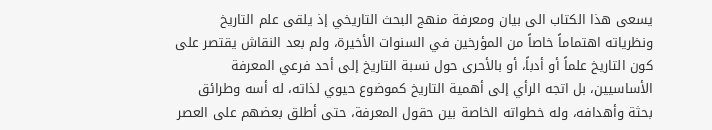يسعى هذا الكتاب الى بيان ومعرفة منهج البحث التاريخي إذ يلقى علم التاريخ ونظرياته اهتماماً خاصاً من المؤرخين في السنوات الأخيرة، ولم بعد النقاش يقتصر على كون التاريخ علماً أو أدباً، أو بالأحرى حول نسبة التاريخ إلى أحد فرعي المعرفة الأساسيين، بل اتجه الرأي إلى أهمية التاريخ كموضوع حيوي لذاته، له أسه وطرائق بحثة وأهدافه، وله خطواته الخاصة بين حقول المعرفة، حتى أطلق بعضهم على العصر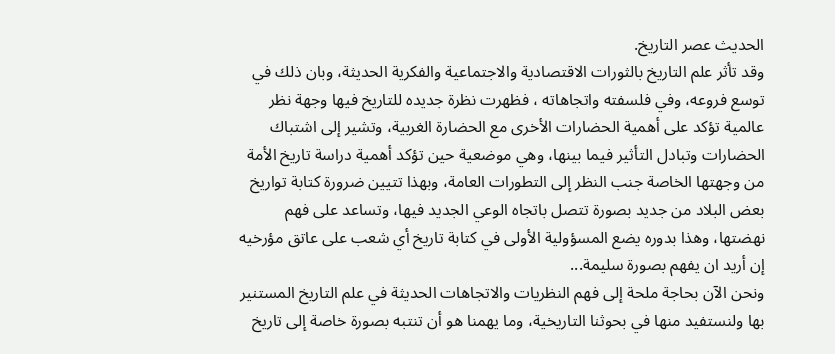الحديث عصر التاريخ.
وقد تأثر علم التاريخ بالثورات الاقتصادية والاجتماعية والفكرية الحديثة، وبان ذلك في توسع فروعه، وفي فلسفته واتجاهاته ، فظهرت نظرة جديده للتاريخ فيها وجهة نظر عالمية تؤكد على أهمية الحضارات الأخرى مع الحضارة الغربية، وتشير إلى اشتباك الحضارات وتبادل التأثير فيما بينها، وهي موضعية حين تؤكد أهمية دراسة تاريخ الأمة من وجهتها الخاصة جنب النظر إلى التطورات العامة، وبهذا تتيين ضرورة كتابة تواريخ بعض البلاد من جديد بصورة تتصل باتجاه الوعي الجديد فيها، وتساعد على فهم نهضتها، وهذا بدوره يضع المسؤولية الأولى في كتابة تاريخ أي شعب على عاتق مؤرخيه إن أريد ان يفهم بصورة سليمة...
ونحن الآن بحاجة ملحة إلى فهم النظريات والاتجاهات الحديثة في علم التاريخ المستنير بها ولنستفيد منها في بحوثنا التاريخية، وما يهمنا هو أن تنتبه بصورة خاصة إلى تاريخ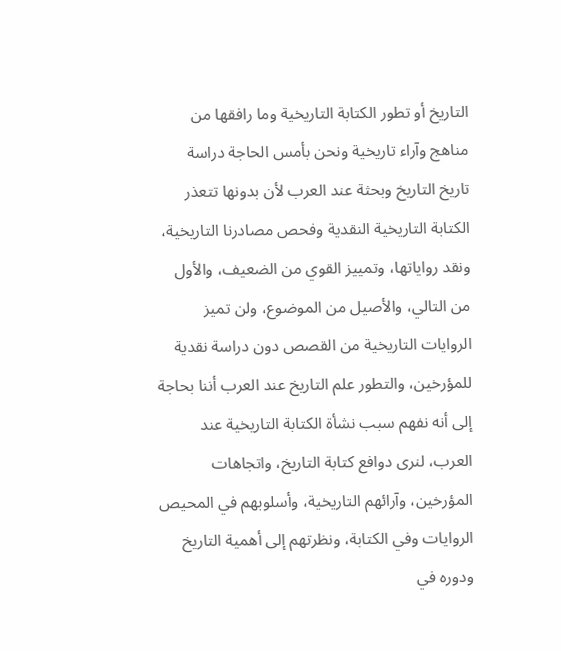التاريخ أو تطور الكتابة التاريخية وما رافقها من مناهج وآراء تاريخية ونحن بأمس الحاجة دراسة تاريخ التاريخ وبحثة عند العرب لأن بدونها تتعذر الكتابة التاريخية النقدية وفحص مصادرنا التاريخية، ونقد رواياتها، وتمييز القوي من الضعيف، والأول من التالي، والأصيل من الموضوع، ولن تميز الروايات التاريخية من القصص دون دراسة نقدية للمؤرخين، والتطور علم التاريخ عند العرب أننا بحاجة إلى أنه نفهم سبب نشأة الكتابة التاريخية عند العرب، لنرى دوافع كتابة التاريخ، واتجاهات المؤرخين، وآرائهم التاريخية، وأسلوبهم في المحيص الروايات وفي الكتابة، ونظرتهم إلى أهمية التاريخ ودوره في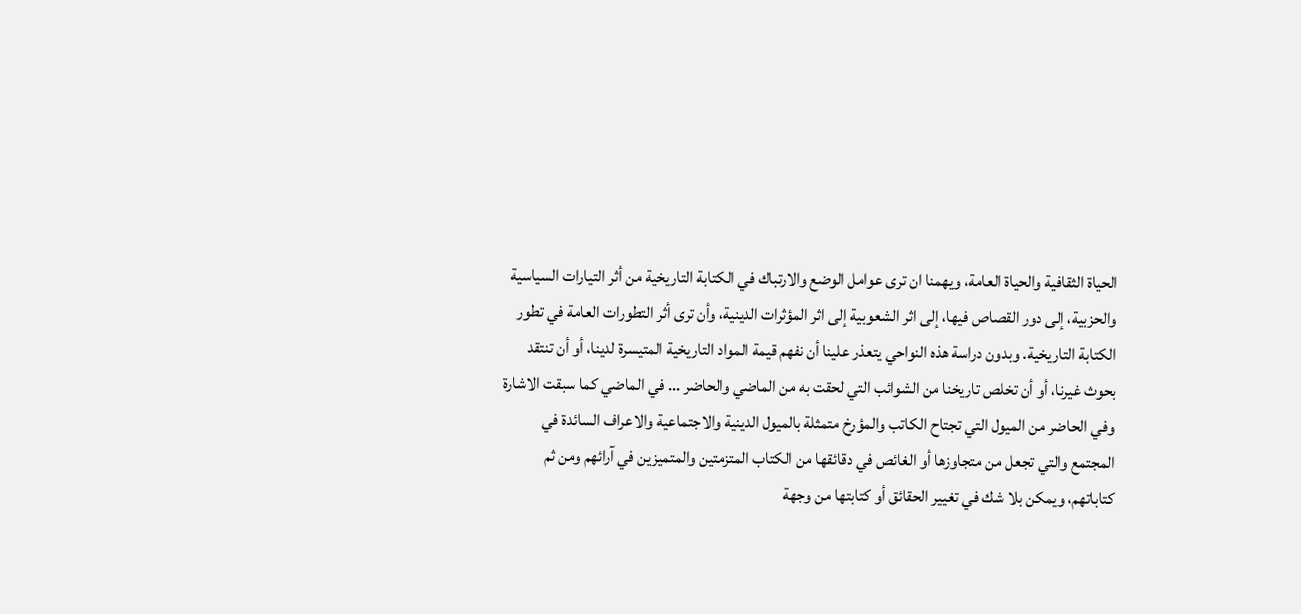الحياة الثقافية والحياة العامة، ويهمنا ان ترى عوامل الوضع والارتباك في الكتابة التاريخية من أثر التيارات السياسية والحزبية، إلى دور القصاص فيها، إلى اثر الشعوبية إلى اثر المؤثرات الدينية، وأن ترى أثر التطورات العامة في تطور الكتابة التاريخية. وبدون دراسة هذه النواحي يتعذر علينا أن نفهم قيمة المواد التاريخية المتيسرة لدينا، أو أن تنتقد بحوث غيرنا، أو أن تخلص تاريخنا من الشوائب التي لحقت به من الماضي والحاضر ... في الماضي كما سبقت الاشارة وفي الحاضر من الميول التي تجتاح الكاتب والمؤرخ متمثلة بالميول الدينية والاجتماعية والاعراف السائدة في المجتمع والتي تجعل من متجاوزها أو الغائص في دقائقها من الكتاب المتزمتين والمتميزين في آرائهم ومن ثم كتاباتهم، ويمكن بلا شك في تغيير الحقائق أو كتابتها من وجهة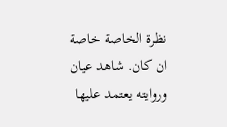نظرة الخاصة خاصة ان كان. شاهد عيان وروايته يعتمد عليها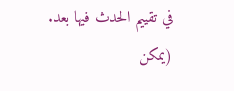في تقييم الحدث فيها بعد. (يمكن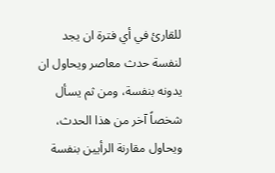للقارئ في أي فترة ان يجد لنفسة حدث معاصر ويحاول ان يدونه بنفسة، ومن ثم يسأل شخصاً آخر من هذا الحدث، ويحاول مقارنة الرأيين بنفسة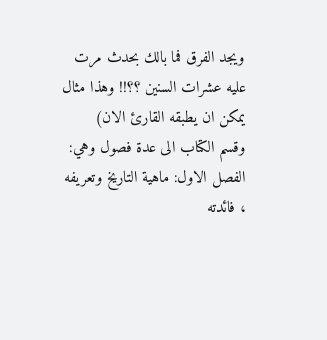ويجد الفرق فما بالك بحدث مرت عليه عشرات السنين ؟؟!! وهذا مثال يمكن ان يطبقه القارئ الان)
وقسم الكتاب الى عدة فصول وهي:
الفصل الاول: ماهية التاريخ وتعريفه ، فائدته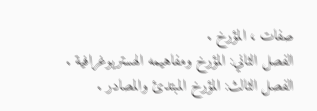صفات ، المؤرخ .
الفصل الثاني: المؤرخ ومفاهيمه الهستريوغرافية .
الفصل الثالث: المؤرخ المبتدئ والمصادر .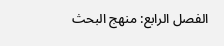الفصل الرابع: منهج البحث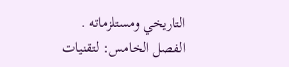التاريخي ومستلزماته .
الفصل الخامس: لتقنيات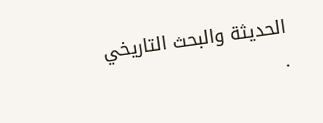الحديثة والبحث التاريخي .